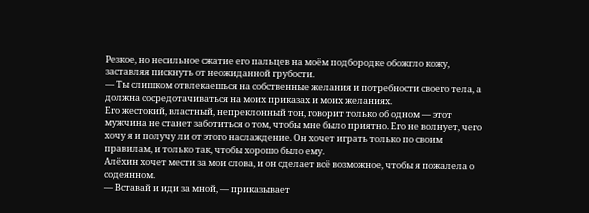Резкое, но несильное сжатие его пальцев на моём подбородке обожгло кожу, заставляя пискнуть от неожиданной грубости.
— Ты слишком отвлекаешься на собственные желания и потребности своего тела, а должна сосредотачиваться на моих приказах и моих желаниях.
Его жестокий, властный, непреклонный тон, говорит только об одном — этот мужчина не станет заботиться о том, чтобы мне было приятно. Его не волнует, чего хочу я и получу ли от этого наслаждение. Он хочет играть только по своим правилам, и только так, чтобы хорошо было ему.
Алёхин хочет мести за мои слова, и он сделает всё возможное, чтобы я пожалела о содеянном.
— Вставай и иди за мной, — приказывает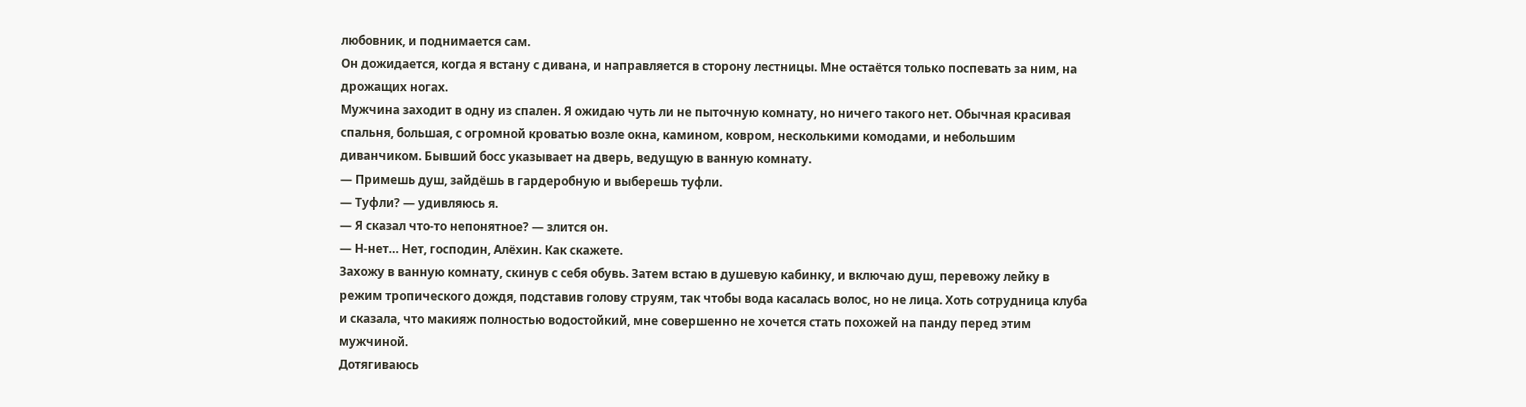любовник, и поднимается сам.
Он дожидается, когда я встану с дивана, и направляется в сторону лестницы. Мне остаётся только поспевать за ним, на дрожащих ногах.
Мужчина заходит в одну из спален. Я ожидаю чуть ли не пыточную комнату, но ничего такого нет. Обычная красивая спальня, большая, с огромной кроватью возле окна, камином, ковром, несколькими комодами, и небольшим диванчиком. Бывший босс указывает на дверь, ведущую в ванную комнату.
— Примешь душ, зайдёшь в гардеробную и выберешь туфли.
— Туфли? — удивляюсь я.
— Я сказал что-то непонятное? — злится он.
— Н-нет… Нет, господин, Алёхин. Как скажете.
Захожу в ванную комнату, скинув с себя обувь. Затем встаю в душевую кабинку, и включаю душ, перевожу лейку в режим тропического дождя, подставив голову струям, так чтобы вода касалась волос, но не лица. Хоть сотрудница клуба и сказала, что макияж полностью водостойкий, мне совершенно не хочется стать похожей на панду перед этим мужчиной.
Дотягиваюсь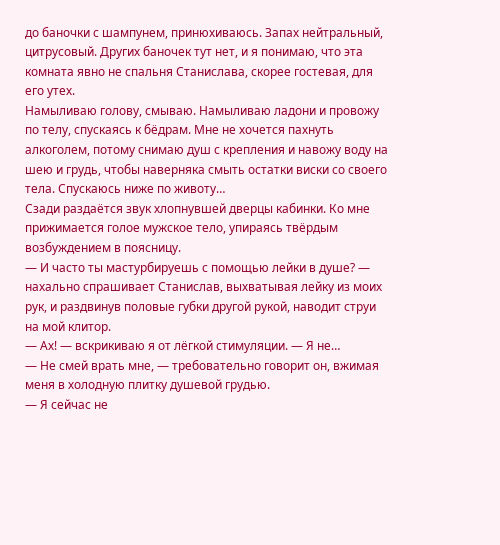до баночки с шампунем, принюхиваюсь. Запах нейтральный, цитрусовый. Других баночек тут нет, и я понимаю, что эта комната явно не спальня Станислава, скорее гостевая, для его утех.
Намыливаю голову, смываю. Намыливаю ладони и провожу по телу, спускаясь к бёдрам. Мне не хочется пахнуть алкоголем, потому снимаю душ с крепления и навожу воду на шею и грудь, чтобы наверняка смыть остатки виски со своего тела. Спускаюсь ниже по животу…
Сзади раздаётся звук хлопнувшей дверцы кабинки. Ко мне прижимается голое мужское тело, упираясь твёрдым возбуждением в поясницу.
— И часто ты мастурбируешь с помощью лейки в душе? — нахально спрашивает Станислав, выхватывая лейку из моих рук, и раздвинув половые губки другой рукой, наводит струи на мой клитор.
— Ах! — вскрикиваю я от лёгкой стимуляции. — Я не…
— Не смей врать мне, — требовательно говорит он, вжимая меня в холодную плитку душевой грудью.
— Я сейчас не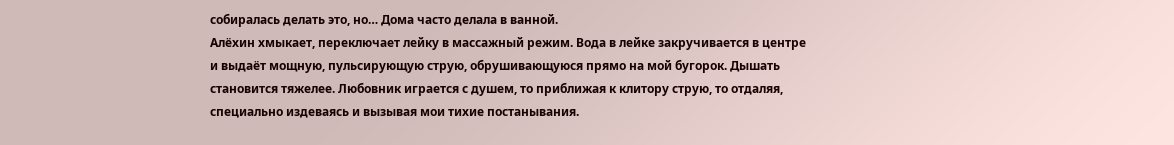собиралась делать это, но… Дома часто делала в ванной.
Алёхин хмыкает, переключает лейку в массажный режим. Вода в лейке закручивается в центре и выдаёт мощную, пульсирующую струю, обрушивающуюся прямо на мой бугорок. Дышать становится тяжелее. Любовник играется с душем, то приближая к клитору струю, то отдаляя, специально издеваясь и вызывая мои тихие постанывания.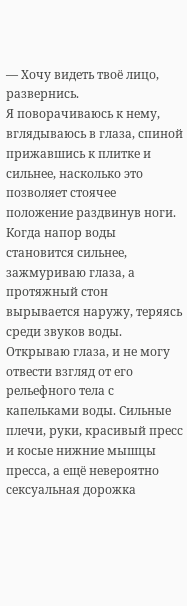— Хочу видеть твоё лицо, развернись.
Я поворачиваюсь к нему, вглядываюсь в глаза, спиной прижавшись к плитке и сильнее, насколько это позволяет стоячее положение раздвинув ноги. Когда напор воды становится сильнее, зажмуриваю глаза, а протяжный стон вырывается наружу, теряясь среди звуков воды.
Открываю глаза, и не могу отвести взгляд от его рельефного тела с капельками воды. Сильные плечи, руки, красивый пресс и косые нижние мышцы пресса, а ещё невероятно сексуальная дорожка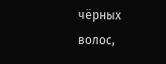чёрных волос,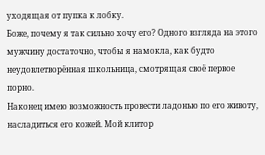уходящая от пупка к лобку.
Боже, почему я так сильно хочу его? Одного взгляда на этого мужчину достаточно, чтобы я намокла, как будто неудовлетворённая школьница, смотрящая своё первое порно.
Наконец имею возможность провести ладонью по его животу, насладиться его кожей. Мой клитор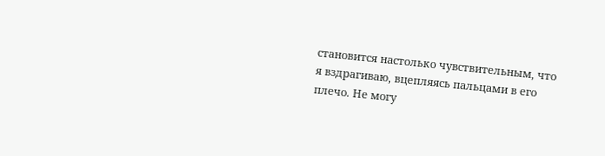становится настолько чувствительным, что я вздрагиваю, вцепляясь пальцами в его плечо. Не могу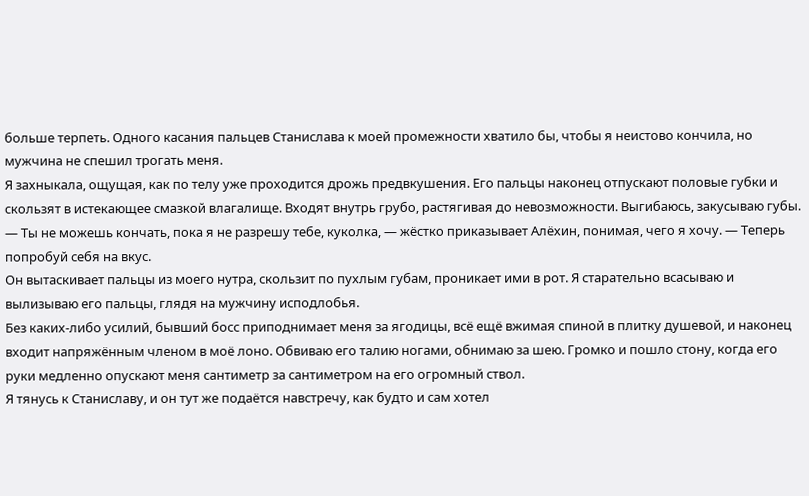больше терпеть. Одного касания пальцев Станислава к моей промежности хватило бы, чтобы я неистово кончила, но мужчина не спешил трогать меня.
Я захныкала, ощущая, как по телу уже проходится дрожь предвкушения. Его пальцы наконец отпускают половые губки и скользят в истекающее смазкой влагалище. Входят внутрь грубо, растягивая до невозможности. Выгибаюсь, закусываю губы.
— Ты не можешь кончать, пока я не разрешу тебе, куколка, — жёстко приказывает Алёхин, понимая, чего я хочу. — Теперь попробуй себя на вкус.
Он вытаскивает пальцы из моего нутра, скользит по пухлым губам, проникает ими в рот. Я старательно всасываю и вылизываю его пальцы, глядя на мужчину исподлобья.
Без каких-либо усилий, бывший босс приподнимает меня за ягодицы, всё ещё вжимая спиной в плитку душевой, и наконец входит напряжённым членом в моё лоно. Обвиваю его талию ногами, обнимаю за шею. Громко и пошло стону, когда его руки медленно опускают меня сантиметр за сантиметром на его огромный ствол.
Я тянусь к Станиславу, и он тут же подаётся навстречу, как будто и сам хотел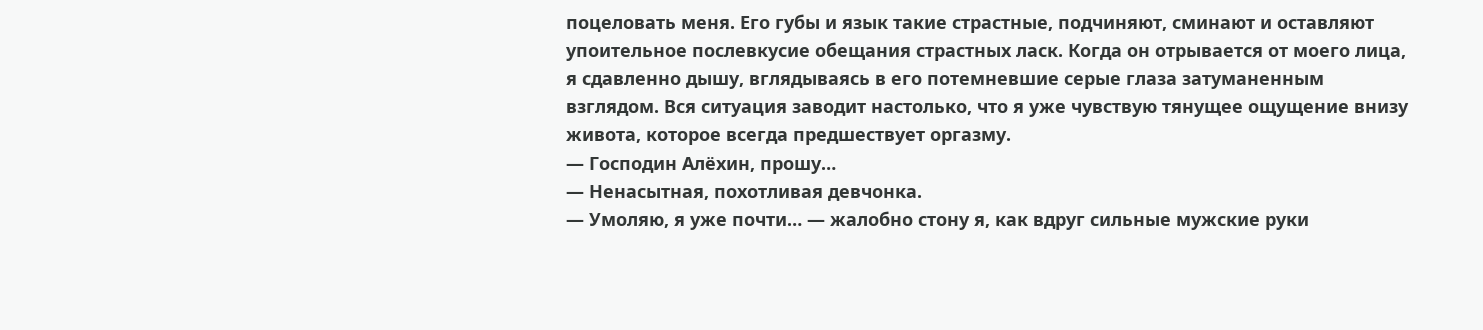поцеловать меня. Его губы и язык такие страстные, подчиняют, сминают и оставляют упоительное послевкусие обещания страстных ласк. Когда он отрывается от моего лица, я сдавленно дышу, вглядываясь в его потемневшие серые глаза затуманенным взглядом. Вся ситуация заводит настолько, что я уже чувствую тянущее ощущение внизу живота, которое всегда предшествует оргазму.
— Господин Алёхин, прошу…
— Ненасытная, похотливая девчонка.
— Умоляю, я уже почти… — жалобно стону я, как вдруг сильные мужские руки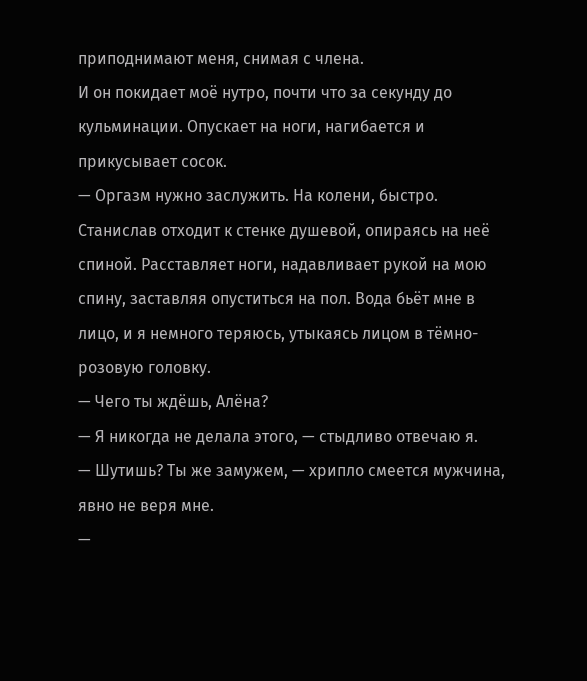приподнимают меня, снимая с члена.
И он покидает моё нутро, почти что за секунду до кульминации. Опускает на ноги, нагибается и прикусывает сосок.
— Оргазм нужно заслужить. На колени, быстро.
Станислав отходит к стенке душевой, опираясь на неё спиной. Расставляет ноги, надавливает рукой на мою спину, заставляя опуститься на пол. Вода бьёт мне в лицо, и я немного теряюсь, утыкаясь лицом в тёмно-розовую головку.
— Чего ты ждёшь, Алёна?
— Я никогда не делала этого, — стыдливо отвечаю я.
— Шутишь? Ты же замужем, — хрипло смеется мужчина, явно не веря мне.
—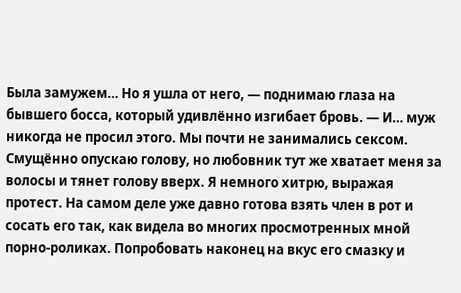Была замужем… Но я ушла от него, — поднимаю глаза на бывшего босса, который удивлённо изгибает бровь. — И… муж никогда не просил этого. Мы почти не занимались сексом.
Смущённо опускаю голову, но любовник тут же хватает меня за волосы и тянет голову вверх. Я немного хитрю, выражая протест. На самом деле уже давно готова взять член в рот и сосать его так, как видела во многих просмотренных мной порно-роликах. Попробовать наконец на вкус его смазку и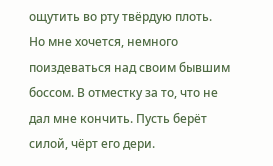ощутить во рту твёрдую плоть.
Но мне хочется, немного поиздеваться над своим бывшим боссом. В отместку за то, что не дал мне кончить. Пусть берёт силой, чёрт его дери.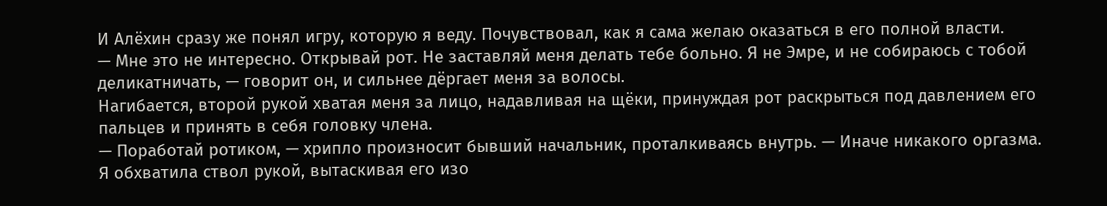И Алёхин сразу же понял игру, которую я веду. Почувствовал, как я сама желаю оказаться в его полной власти.
— Мне это не интересно. Открывай рот. Не заставляй меня делать тебе больно. Я не Эмре, и не собираюсь с тобой деликатничать, — говорит он, и сильнее дёргает меня за волосы.
Нагибается, второй рукой хватая меня за лицо, надавливая на щёки, принуждая рот раскрыться под давлением его пальцев и принять в себя головку члена.
— Поработай ротиком, — хрипло произносит бывший начальник, проталкиваясь внутрь. — Иначе никакого оргазма.
Я обхватила ствол рукой, вытаскивая его изо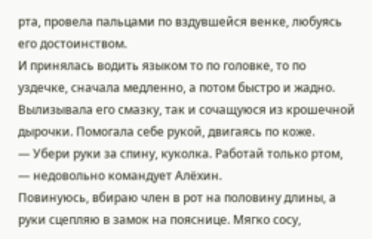рта, провела пальцами по вздувшейся венке, любуясь его достоинством.
И принялась водить языком то по головке, то по уздечке, сначала медленно, а потом быстро и жадно. Вылизывала его смазку, так и сочащуюся из крошечной дырочки. Помогала себе рукой, двигаясь по коже.
— Убери руки за спину, куколка. Работай только ртом, — недовольно командует Алёхин.
Повинуюсь, вбираю член в рот на половину длины, а руки сцепляю в замок на пояснице. Мягко сосу,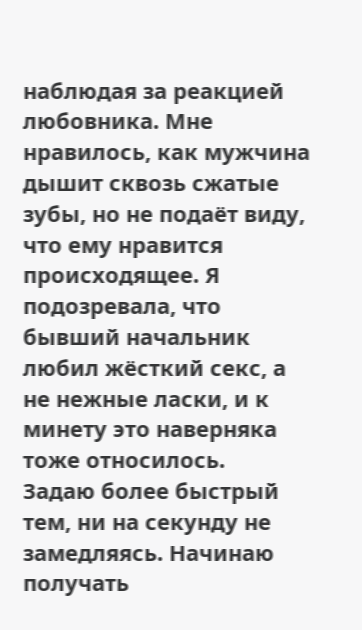наблюдая за реакцией любовника. Мне нравилось, как мужчина дышит сквозь сжатые зубы, но не подаёт виду, что ему нравится происходящее. Я подозревала, что бывший начальник любил жёсткий секс, а не нежные ласки, и к минету это наверняка тоже относилось.
Задаю более быстрый тем, ни на секунду не замедляясь. Начинаю получать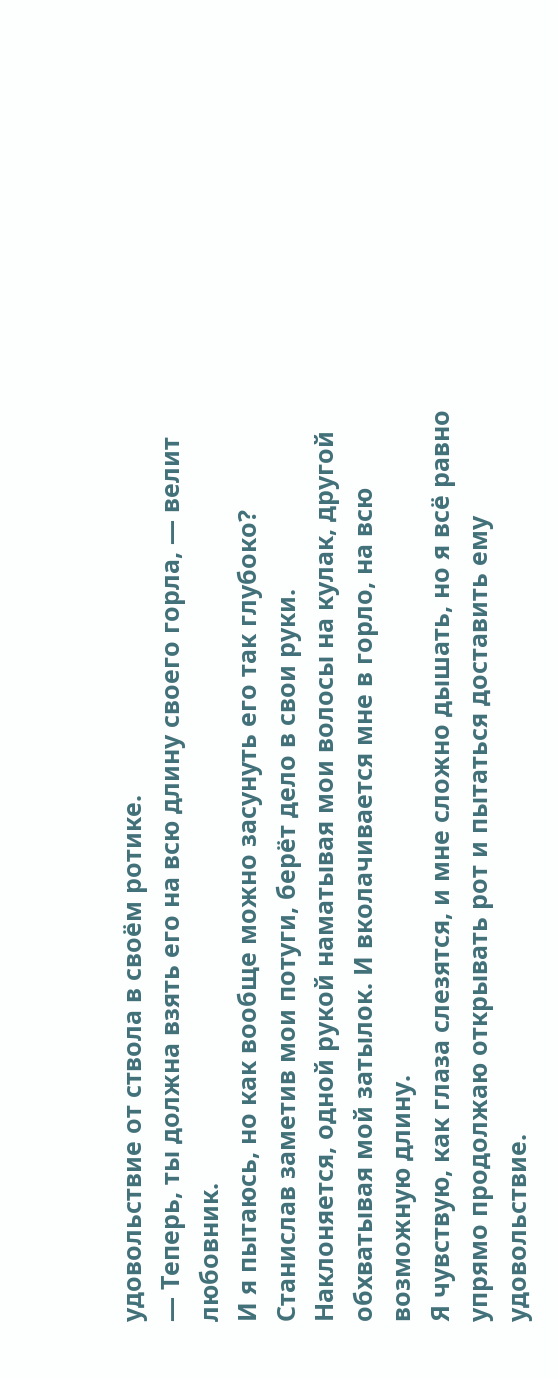удовольствие от ствола в своём ротике.
— Теперь, ты должна взять его на всю длину своего горла, — велит любовник.
И я пытаюсь, но как вообще можно засунуть его так глубоко? Станислав заметив мои потуги, берёт дело в свои руки. Наклоняется, одной рукой наматывая мои волосы на кулак, другой обхватывая мой затылок. И вколачивается мне в горло, на всю возможную длину.
Я чувствую, как глаза слезятся, и мне сложно дышать, но я всё равно упрямо продолжаю открывать рот и пытаться доставить ему удовольствие.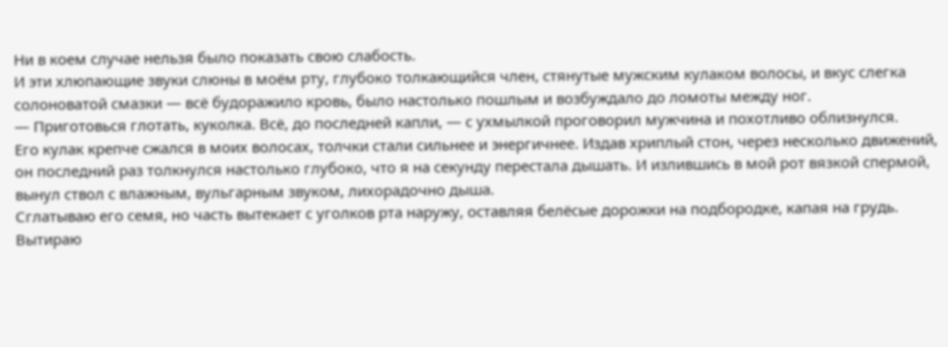Ни в коем случае нельзя было показать свою слабость.
И эти хлюпающие звуки слюны в моём рту, глубоко толкающийся член, стянутые мужским кулаком волосы, и вкус слегка солоноватой смазки — всё будоражило кровь, было настолько пошлым и возбуждало до ломоты между ног.
— Приготовься глотать, куколка. Всё, до последней капли, — с ухмылкой проговорил мужчина и похотливо облизнулся.
Его кулак крепче сжался в моих волосах, толчки стали сильнее и энергичнее. Издав хриплый стон, через несколько движений, он последний раз толкнулся настолько глубоко, что я на секунду перестала дышать. И излившись в мой рот вязкой спермой, вынул ствол с влажным, вульгарным звуком, лихорадочно дыша.
Сглатываю его семя, но часть вытекает с уголков рта наружу, оставляя белёсые дорожки на подбородке, капая на грудь. Вытираю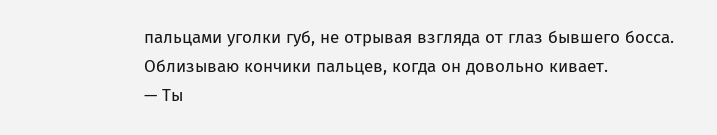пальцами уголки губ, не отрывая взгляда от глаз бывшего босса. Облизываю кончики пальцев, когда он довольно кивает.
— Ты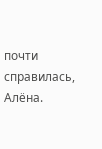почти справилась, Алёна.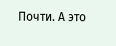Почти. А это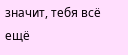значит, тебя всё ещё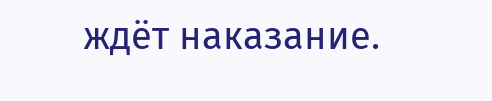ждёт наказание.